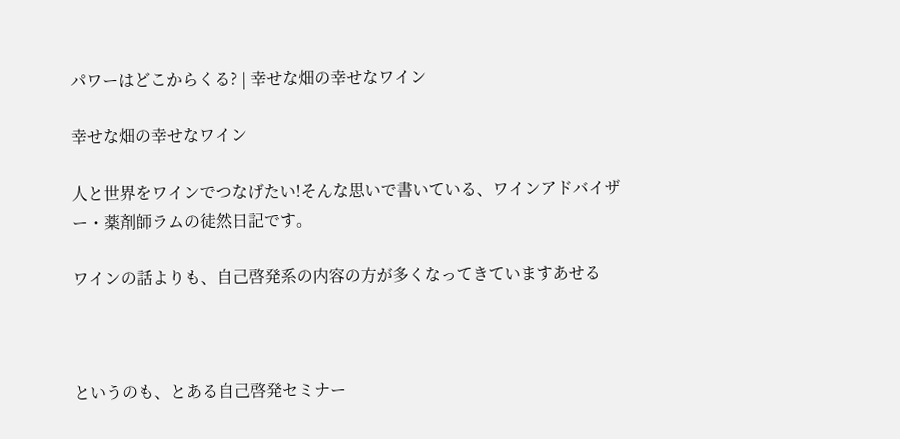パワーはどこからくる? | 幸せな畑の幸せなワイン

幸せな畑の幸せなワイン

人と世界をワインでつなげたい!そんな思いで書いている、ワインアドバイザー・薬剤師ラムの徒然日記です。

ワインの話よりも、自己啓発系の内容の方が多くなってきていますあせる



というのも、とある自己啓発セミナー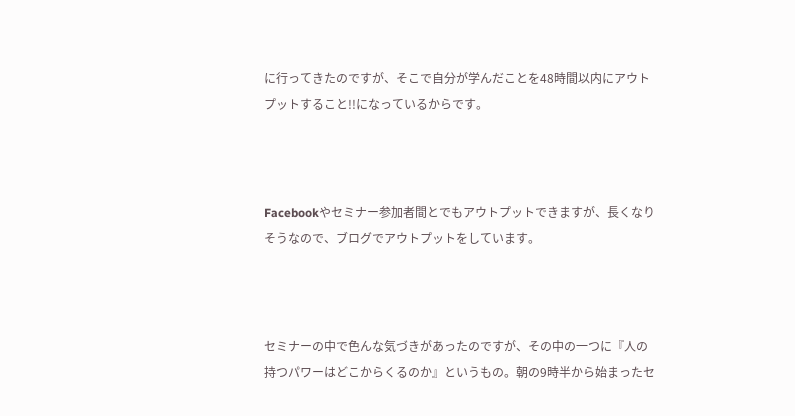に行ってきたのですが、そこで自分が学んだことを48時間以内にアウトプットすること!!になっているからです。



Facebookやセミナー参加者間とでもアウトプットできますが、長くなりそうなので、ブログでアウトプットをしています。



セミナーの中で色んな気づきがあったのですが、その中の一つに『人の持つパワーはどこからくるのか』というもの。朝の9時半から始まったセ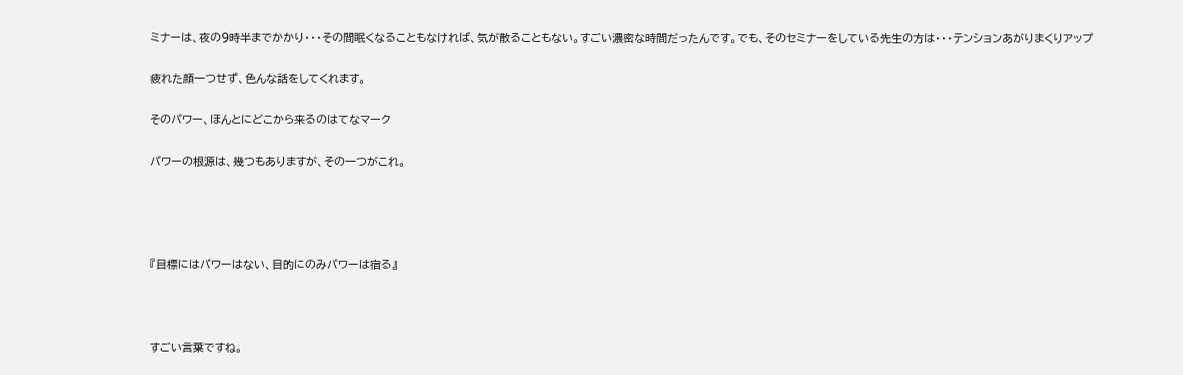ミナーは、夜の9時半までかかり・・・その間眠くなることもなければ、気が散ることもない。すごい濃密な時間だったんです。でも、そのセミナーをしている先生の方は・・・テンションあがりまくりアップ

疲れた顔一つせず、色んな話をしてくれます。

そのパワー、ほんとにどこから来るのはてなマーク

パワーの根源は、幾つもありますが、その一つがこれ。




『目標にはパワーはない、目的にのみパワーは宿る』



すごい言葉ですね。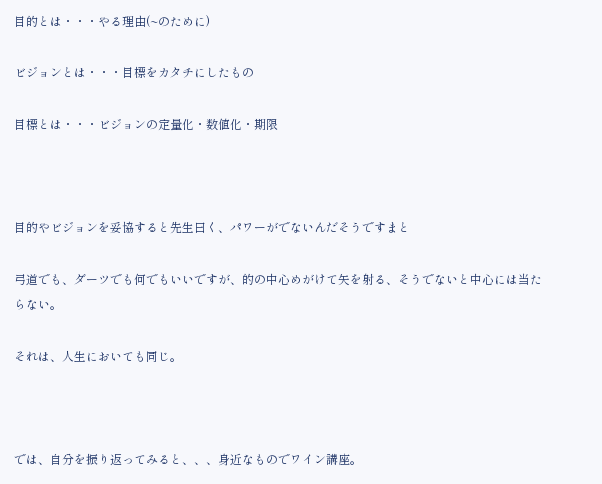目的とは・・・やる理由(~のために)

ビジョンとは・・・目標をカタチにしたもの

目標とは・・・ビジョンの定量化・数値化・期限



目的やビジョンを妥協すると先生曰く、パワーがでないんだそうですまと

弓道でも、ダーツでも何でもいいですが、的の中心めがけて矢を射る、そうでないと中心には当たらない。

それは、人生においても同じ。



では、自分を振り返ってみると、、、身近なものでワイン講座。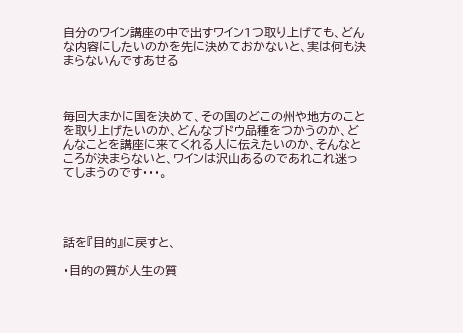自分のワイン講座の中で出すワイン1つ取り上げても、どんな内容にしたいのかを先に決めておかないと、実は何も決まらないんですあせる



毎回大まかに国を決めて、その国のどこの州や地方のことを取り上げたいのか、どんなブドウ品種をつかうのか、どんなことを講座に来てくれる人に伝えたいのか、そんなところが決まらないと、ワインは沢山あるのであれこれ迷ってしまうのです・・・。




話を『目的』に戻すと、

・目的の質が人生の質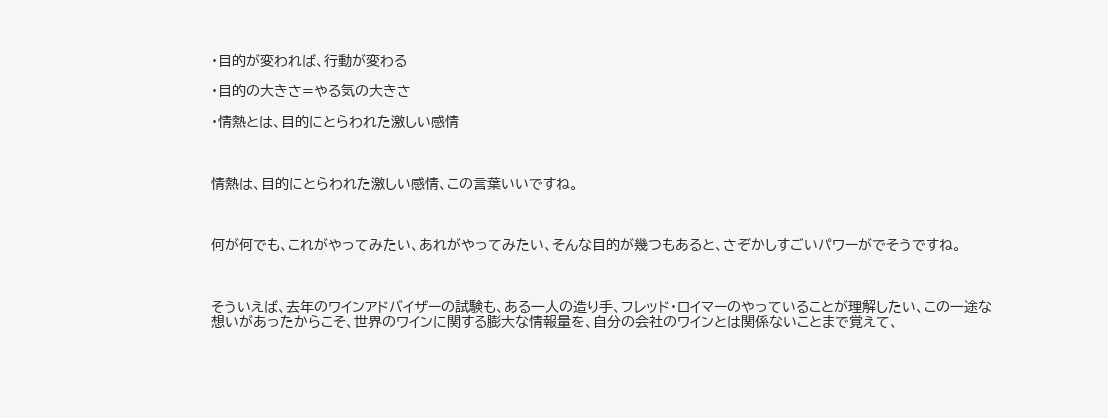・目的が変われば、行動が変わる

・目的の大きさ=やる気の大きさ

・情熱とは、目的にとらわれた激しい感情



情熱は、目的にとらわれた激しい感情、この言葉いいですね。



何が何でも、これがやってみたい、あれがやってみたい、そんな目的が幾つもあると、さぞかしすごいパワーがでそうですね。



そういえば、去年のワインアドバイザーの試験も、ある一人の造り手、フレッド・ロイマーのやっていることが理解したい、この一途な想いがあったからこそ、世界のワインに関する膨大な情報量を、自分の会社のワインとは関係ないことまで覚えて、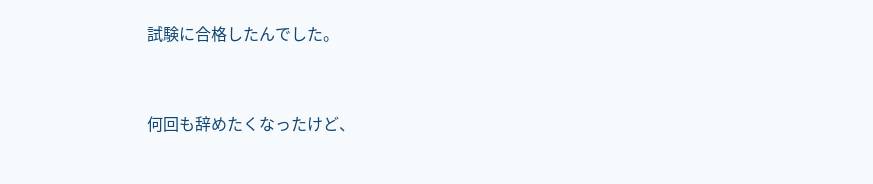試験に合格したんでした。


何回も辞めたくなったけど、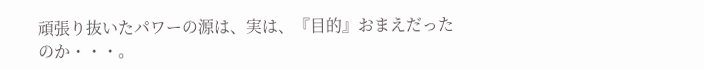頑張り抜いたパワーの源は、実は、『目的』おまえだったのか・・・。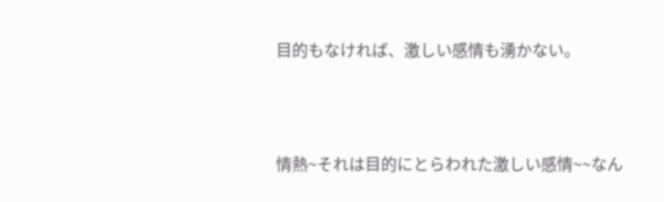目的もなければ、激しい感情も湧かない。



情熱~それは目的にとらわれた激しい感情~~なん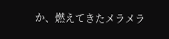か、燃えてきたメラメラ